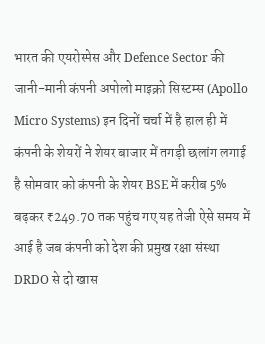भारत की एयरोस्पेस और Defence Sector की जानी-मानी कंपनी अपोलो माइक्रो सिस्टम्स (Apollo Micro Systems) इन दिनों चर्चा में है हाल ही में कंपनी के शेयरों ने शेयर बाजार में तगड़ी छलांग लगाई है सोमवार को कंपनी के शेयर BSE में करीब 5% बढ़कर ₹249.70 तक पहुंच गए यह तेजी ऐसे समय में आई है जब कंपनी को देश की प्रमुख रक्षा संस्था DRDO से दो खास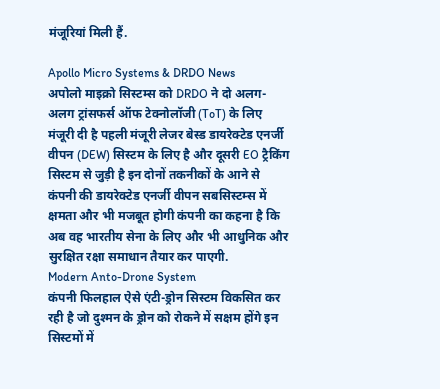मंजूरियां मिली हैं.

Apollo Micro Systems & DRDO News
अपोलो माइक्रो सिस्टम्स को DRDO ने दो अलग-अलग ट्रांसफर्स ऑफ टेक्नोलॉजी (ToT) के लिए मंजूरी दी है पहली मंजूरी लेजर बेस्ड डायरेक्टेड एनर्जी वीपन (DEW) सिस्टम के लिए है और दूसरी EO ट्रैकिंग सिस्टम से जुड़ी है इन दोनों तकनीकों के आने से कंपनी की डायरेक्टेड एनर्जी वीपन सबसिस्टम्स में क्षमता और भी मजबूत होगी कंपनी का कहना है कि अब वह भारतीय सेना के लिए और भी आधुनिक और सुरक्षित रक्षा समाधान तैयार कर पाएगी.
Modern Anto-Drone System
कंपनी फिलहाल ऐसे एंटी-ड्रोन सिस्टम विकसित कर रही है जो दुश्मन के ड्रोन को रोकने में सक्षम होंगे इन सिस्टमों में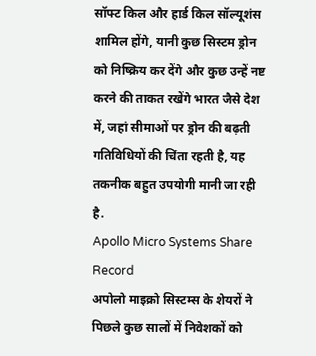सॉफ्ट किल और हार्ड किल सॉल्यूशंस शामिल होंगे, यानी कुछ सिस्टम ड्रोन को निष्क्रिय कर देंगे और कुछ उन्हें नष्ट करने की ताकत रखेंगे भारत जैसे देश में, जहां सीमाओं पर ड्रोन की बढ़ती गतिविधियों की चिंता रहती है, यह तकनीक बहुत उपयोगी मानी जा रही है.
Apollo Micro Systems Share Record
अपोलो माइक्रो सिस्टम्स के शेयरों ने पिछले कुछ सालों में निवेशकों को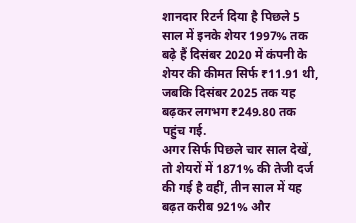शानदार रिटर्न दिया है पिछले 5 साल में इनके शेयर 1997% तक बढ़े हैं दिसंबर 2020 में कंपनी के शेयर की कीमत सिर्फ ₹11.91 थी, जबकि दिसंबर 2025 तक यह बढ़कर लगभग ₹249.80 तक पहुंच गई.
अगर सिर्फ पिछले चार साल देखें, तो शेयरों में 1871% की तेजी दर्ज की गई है वहीं, तीन साल में यह बढ़त करीब 921% और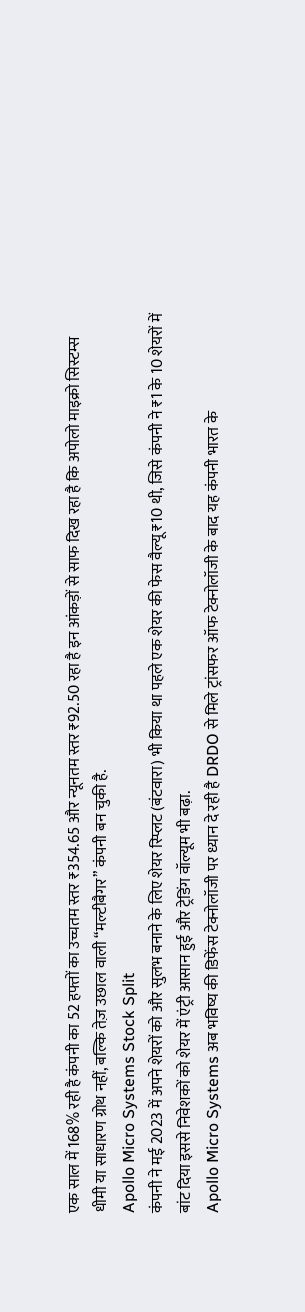एक साल में 168% रही है कंपनी का 52 हफ्तों का उच्चतम स्तर ₹354.65 और न्यूनतम स्तर ₹92.50 रहा है इन आंकड़ों से साफ दिख रहा है कि अपोलो माइक्रो सिस्टम्स धीमी या साधारण ग्रोथ नहीं, बल्कि तेज़ उछाल वाली “मल्टीबैगर” कंपनी बन चुकी है.
Apollo Micro Systems Stock Split
कंपनी ने मई 2023 में अपने शेयरों को और सुलभ बनाने के लिए शेयर स्प्लिट (बंटवारा) भी किया था पहले एक शेयर की फेस वैल्यू ₹10 थी, जिसे कंपनी ने ₹1 के 10 शेयरों में बांट दिया इससे निवेशकों को शेयर में एंट्री आसान हुई और ट्रेडिंग वॉल्यूम भी बढ़ा.
Apollo Micro Systems अब भविष्य की डिफेंस टेक्नोलॉजी पर ध्यान दे रही है DRDO से मिले ट्रांसफर ऑफ टेक्नोलॉजी के बाद यह कंपनी भारत के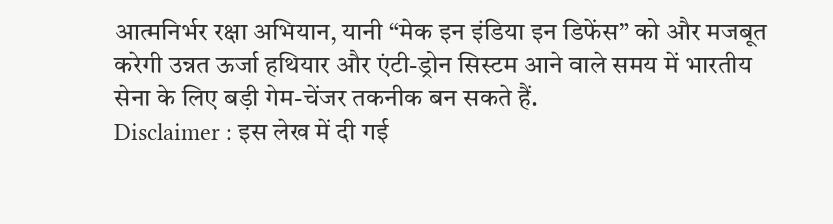आत्मनिर्भर रक्षा अभियान, यानी “मेक इन इंडिया इन डिफेंस” को और मजबूत करेगी उन्नत ऊर्जा हथियार और एंटी-ड्रोन सिस्टम आने वाले समय में भारतीय सेना के लिए बड़ी गेम-चेंजर तकनीक बन सकते हैं.
Disclaimer : इस लेख में दी गई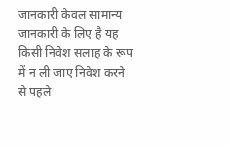जानकारी केवल सामान्य जानकारी के लिए है यह किसी निवेश सलाह के रूप में न ली जाए निवेश करने से पहले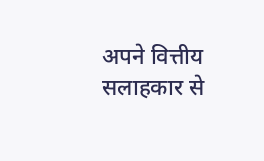अपने वित्तीय सलाहकार से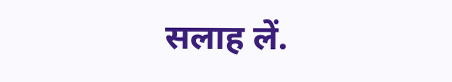सलाह लें.